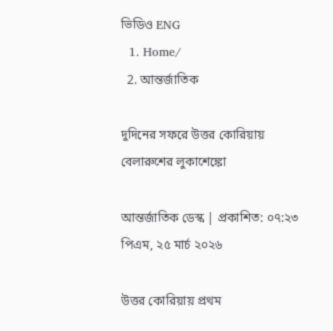ভিডিও ENG
  1. Home/
  2. আন্তর্জাতিক

দুদিনের সফরে উত্তর কোরিয়ায় বেলারুশের লুকাশেঙ্কো

আন্তর্জাতিক ডেস্ক | প্রকাশিত: ০৭:২৩ পিএম, ২৫ মার্চ ২০২৬

উত্তর কোরিয়ায় প্রথম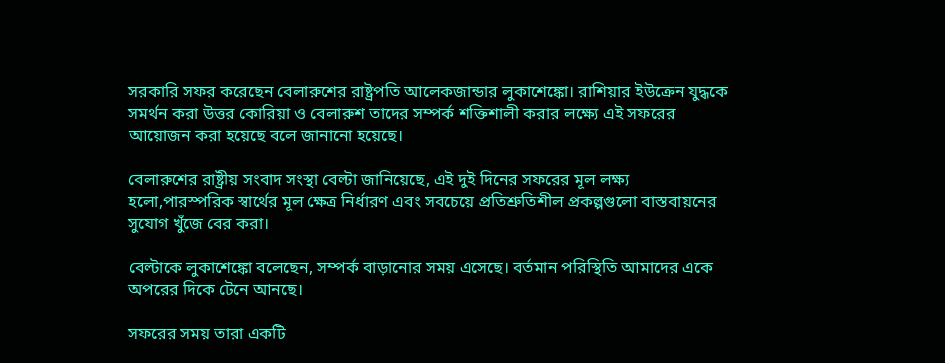সরকারি সফর করেছেন বেলারুশের রাষ্ট্রপতি আলেকজান্ডার লুকাশেঙ্কো। রাশিয়ার ইউক্রেন যুদ্ধকে সমর্থন করা উত্তর কোরিয়া ও বেলারুশ তাদের সম্পর্ক শক্তিশালী করার লক্ষ্যে এই সফরের আয়োজন করা হয়েছে বলে জানানো হয়েছে।

বেলারুশের রাষ্ট্রীয় সংবাদ সংস্থা বেল্টা জানিয়েছে, এই দুই দিনের সফরের মূল লক্ষ্য হলো,পারস্পরিক স্বার্থের মূল ক্ষেত্র নির্ধারণ এবং সবচেয়ে প্রতিশ্রুতিশীল প্রকল্পগুলো বাস্তবায়নের সুযোগ খুঁজে বের করা।

বেল্টাকে লুকাশেঙ্কো বলেছেন, সম্পর্ক বাড়ানোর সময় এসেছে। বর্তমান পরিস্থিতি আমাদের একে অপরের দিকে টেনে আনছে।

সফরের সময় তারা একটি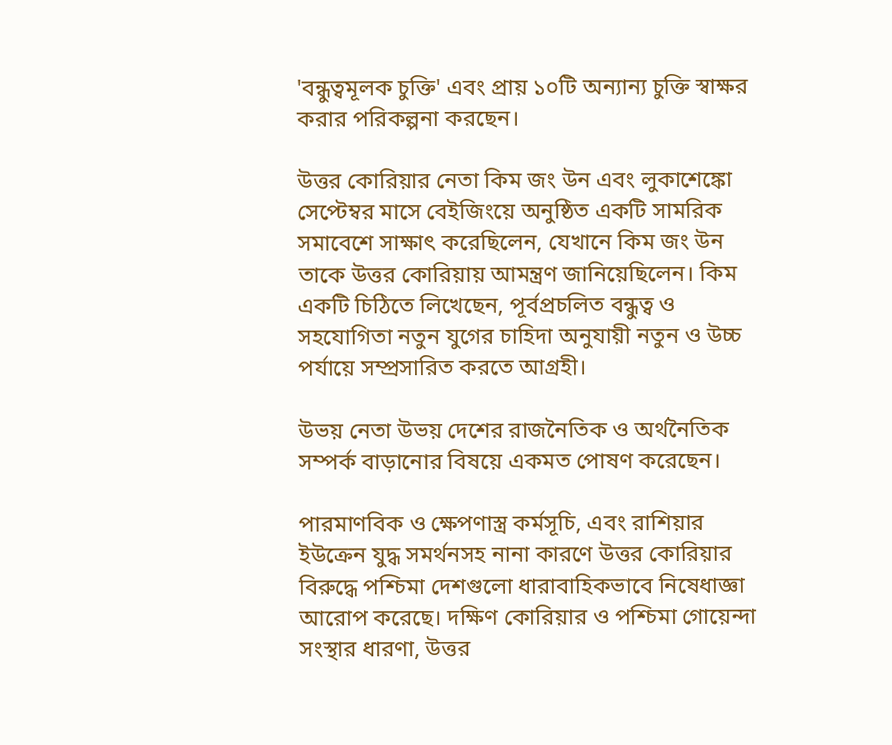'বন্ধুত্বমূলক চুক্তি' এবং প্রায় ১০টি অন্যান্য চুক্তি স্বাক্ষর করার পরিকল্পনা করছেন।

উত্তর কোরিয়ার নেতা কিম জং উন এবং লুকাশেঙ্কো সেপ্টেম্বর মাসে বেইজিংয়ে অনুষ্ঠিত একটি সামরিক সমাবেশে সাক্ষাৎ করেছিলেন, যেখানে কিম জং উন তাকে উত্তর কোরিয়ায় আমন্ত্রণ জানিয়েছিলেন। কিম একটি চিঠিতে লিখেছেন, পূর্বপ্রচলিত বন্ধুত্ব ও সহযোগিতা নতুন যুগের চাহিদা অনুযায়ী নতুন ও উচ্চ পর্যায়ে সম্প্রসারিত করতে আগ্রহী।

উভয় নেতা উভয় দেশের রাজনৈতিক ও অর্থনৈতিক সম্পর্ক বাড়ানোর বিষয়ে একমত পোষণ করেছেন।

পারমাণবিক ও ক্ষেপণাস্ত্র কর্মসূচি, এবং রাশিয়ার ইউক্রেন যুদ্ধ সমর্থনসহ নানা কারণে উত্তর কোরিয়ার বিরুদ্ধে পশ্চিমা দেশগুলো ধারাবাহিকভাবে নিষেধাজ্ঞা আরোপ করেছে। দক্ষিণ কোরিয়ার ও পশ্চিমা গোয়েন্দা সংস্থার ধারণা, উত্তর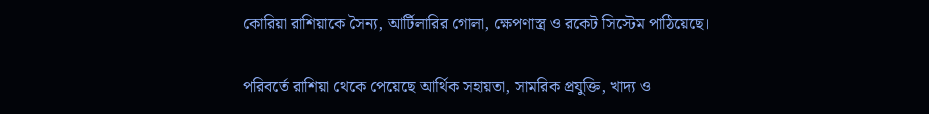কোরিয়া রাশিয়াকে সৈন্য, আর্টিলারির গোলা, ক্ষেপণাস্ত্র ও রকেট সিস্টেম পাঠিয়েছে।

পরিবর্তে রাশিয়া থেকে পেয়েছে আর্থিক সহায়তা, সামরিক প্রযুক্তি, খাদ্য ও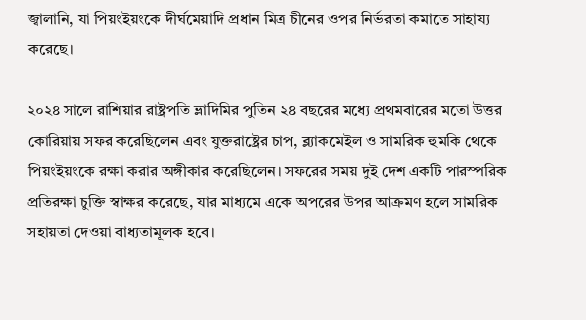জ্বালানি, যা পিয়ংইয়ংকে দীর্ঘমেয়াদি প্রধান মিত্র চীনের ওপর নির্ভরতা কমাতে সাহায্য করেছে।

২০২৪ সালে রাশিয়ার রাষ্ট্রপতি ভ্লাদিমির পুতিন ২৪ বছরের মধ্যে প্রথমবারের মতো উত্তর কোরিয়ায় সফর করেছিলেন এবং যুক্তরাষ্ট্রের চাপ, ব্ল্যাকমেইল ও সামরিক হুমকি থেকে পিয়ংইয়ংকে রক্ষা করার অঙ্গীকার করেছিলেন। সফরের সময় দুই দেশ একটি পারস্পরিক প্রতিরক্ষা চুক্তি স্বাক্ষর করেছে, যার মাধ্যমে একে অপরের উপর আক্রমণ হলে সামরিক সহায়তা দেওয়া বাধ্যতামূলক হবে।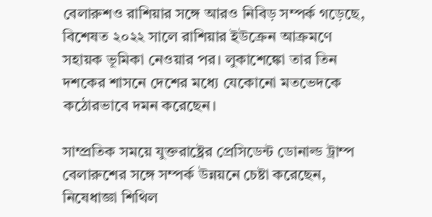বেলারুশও রাশিয়ার সঙ্গে আরও নিবিড় সম্পর্ক গড়েছে, বিশেষত ২০২২ সালে রাশিয়ার ইউক্রেন আক্রমণে সহায়ক ভূমিকা নেওয়ার পর। লুকাশেঙ্কো তার তিন দশকের শাসনে দেশের মধ্যে যেকোনো মতভেদকে কঠোরভাবে দমন করেছেন।

সাম্প্রতিক সময়ে যুক্তরাষ্ট্রের প্রেসিডেন্ট ডোনাল্ড ট্রাম্প বেলারুশের সঙ্গে সম্পর্ক উন্নয়নে চেষ্টা করেছেন, নিষেধাজ্ঞা শিথিল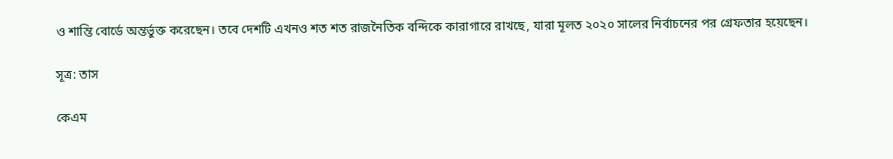ও শান্তি বোর্ডে অন্তর্ভুক্ত করেছেন। তবে দেশটি এখনও শত শত রাজনৈতিক বন্দিকে কারাগারে রাখছে, যারা মূলত ২০২০ সালের নির্বাচনের পর গ্রেফতার হয়েছেন।

সূত্র: তাস

কেএম